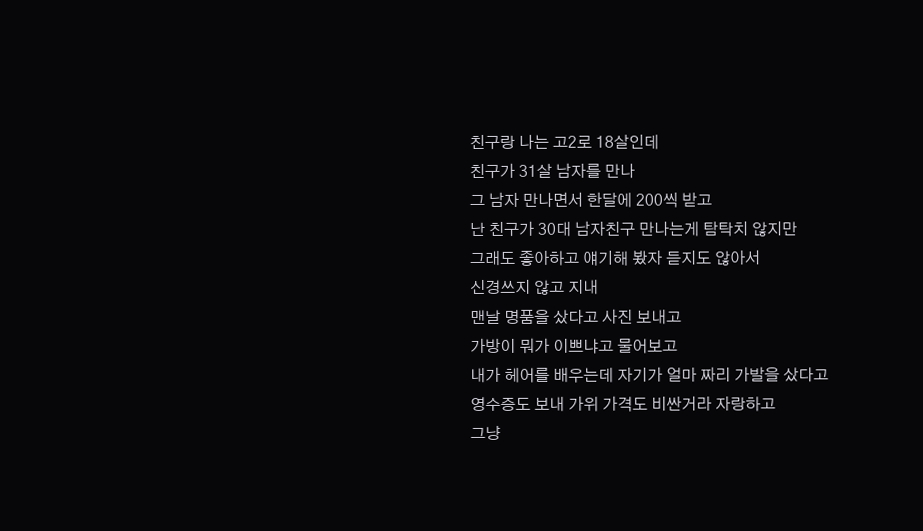친구랑 나는 고2로 18살인데
친구가 31살 남자를 만나
그 남자 만나면서 한달에 200씩 받고
난 친구가 30대 남자친구 만나는게 탐탁치 않지만
그래도 좋아하고 얘기해 봤자 듣지도 않아서
신경쓰지 않고 지내
맨날 명품을 샀다고 사진 보내고
가방이 뭐가 이쁘냐고 물어보고
내가 헤어를 배우는데 자기가 얼마 짜리 가발을 샀다고
영수증도 보내 가위 가격도 비싼거라 자랑하고
그냥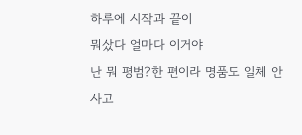하루에 시작과 끝이
뭐샀다 얼마다 이거야
난 뭐 평범?한 편이라 명품도 일체 안사고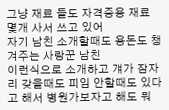그냥 재료 들도 자격증용 재료 몇개 사서 쓰고 있어
자기 남친 소개할때도 용돈도 챙겨주는 사랑꾼 남친
이런식으로 소개하고 걔가 잠자리 갖을때도 피임 안할때도 있다고 해서 병원가보자고 해도 뭐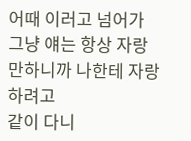어때 이러고 넘어가
그냥 얘는 항상 자랑만하니까 나한테 자랑하려고
같이 다니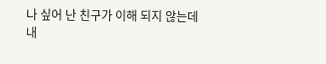나 싶어 난 친구가 이해 되지 않는데
내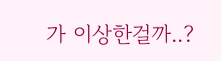가 이상한걸까..?